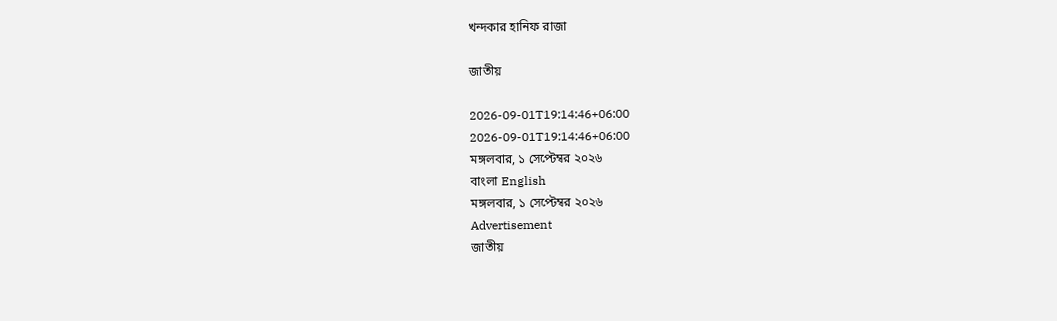খন্দকার হানিফ রাজা

জাতীয়

2026-09-01T19:14:46+06:00
2026-09-01T19:14:46+06:00
মঙ্গলবার, ১ সেপ্টেম্বর ২০২৬
বাংলা English
মঙ্গলবার, ১ সেপ্টেম্বর ২০২৬
Advertisement
জাতীয়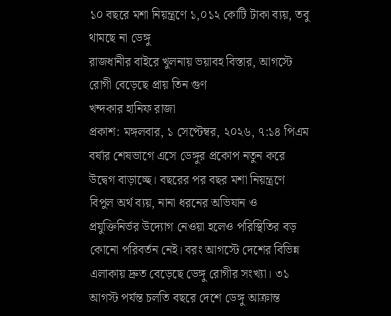১০ বছরে মশা নিয়ন্ত্রণে ১,০১২ কোটি টাকা ব্যয়, তবু থামছে না ডেঙ্গু
রাজধানীর বাইরে খুলনায় ভয়াবহ বিস্তার, আগস্টে রোগী বেড়েছে প্রায় তিন গুণ
খন্দকার হানিফ রাজা
প্রকাশ: মঙ্গলবার, ১ সেপ্টেম্বর, ২০২৬, ৭:১৪ পিএম
বর্ষার শেষভাগে এসে ডেঙ্গুর প্রকোপ নতুন করে উদ্বেগ বাড়াচ্ছে। বছরের পর বছর মশা নিয়ন্ত্রণে বিপুল অর্থ ব্যয়, নানা ধরনের অভিযান ও প্রযুক্তিনির্ভর উদ্যোগ নেওয়া হলেও পরিস্থিতির বড় কোনো পরিবর্তন নেই। বরং আগস্টে দেশের বিভিন্ন এলাকায় দ্রুত বেড়েছে ডেঙ্গু রোগীর সংখ্যা। ৩১ আগস্ট পর্যন্ত চলতি বছরে দেশে ডেঙ্গু আক্রান্ত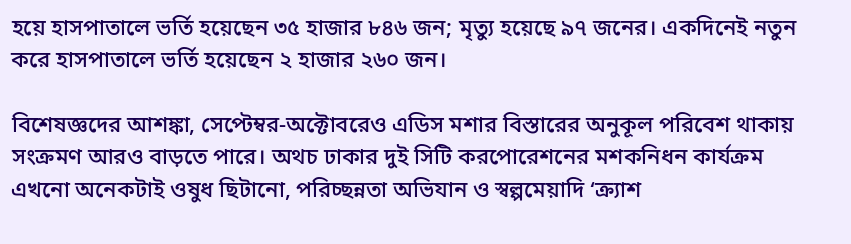হয়ে হাসপাতালে ভর্তি হয়েছেন ৩৫ হাজার ৮৪৬ জন; মৃত্যু হয়েছে ৯৭ জনের। একদিনেই নতুন করে হাসপাতালে ভর্তি হয়েছেন ২ হাজার ২৬০ জন।

বিশেষজ্ঞদের আশঙ্কা, সেপ্টেম্বর-অক্টোবরেও এডিস মশার বিস্তারের অনুকূল পরিবেশ থাকায় সংক্রমণ আরও বাড়তে পারে। অথচ ঢাকার দুই সিটি করপোরেশনের মশকনিধন কার্যক্রম এখনো অনেকটাই ওষুধ ছিটানো, পরিচ্ছন্নতা অভিযান ও স্বল্পমেয়াদি ‘ক্র্যাশ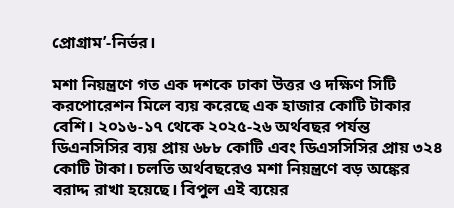প্রোগ্রাম’-নির্ভর।

মশা নিয়ন্ত্রণে গত এক দশকে ঢাকা উত্তর ও দক্ষিণ সিটি করপোরেশন মিলে ব্যয় করেছে এক হাজার কোটি টাকার বেশি। ২০১৬-১৭ থেকে ২০২৫-২৬ অর্থবছর পর্যন্ত ডিএনসিসির ব্যয় প্রায় ৬৮৮ কোটি এবং ডিএসসিসির প্রায় ৩২৪ কোটি টাকা। চলতি অর্থবছরেও মশা নিয়ন্ত্রণে বড় অঙ্কের বরাদ্দ রাখা হয়েছে। বিপুল এই ব্যয়ের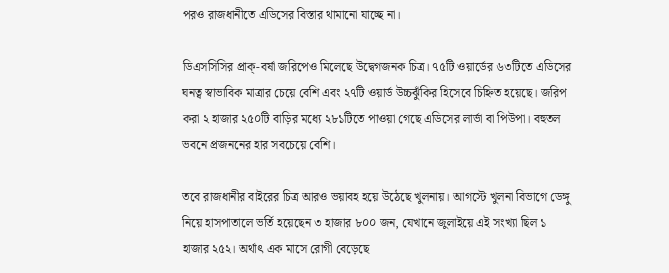পরও রাজধানীতে এডিসের বিস্তার থামানো যাচ্ছে না।

ডিএসসিসির প্রাক্-বর্ষা জরিপেও মিলেছে উদ্বেগজনক চিত্র। ৭৫টি ওয়ার্ডের ৬৩টিতে এডিসের ঘনত্ব স্বাভাবিক মাত্রার চেয়ে বেশি এবং ২৭টি ওয়ার্ড উচ্চঝুঁকির হিসেবে চিহ্নিত হয়েছে। জরিপ করা ২ হাজার ২৫০টি বাড়ির মধ্যে ২৮১টিতে পাওয়া গেছে এডিসের লার্ভা বা পিউপা। বহুতল ভবনে প্রজননের হার সবচেয়ে বেশি।

তবে রাজধানীর বাইরের চিত্র আরও ভয়াবহ হয়ে উঠেছে খুলনায়। আগস্টে খুলনা বিভাগে ডেঙ্গু নিয়ে হাসপাতালে ভর্তি হয়েছেন ৩ হাজার ৮০০ জন, যেখানে জুলাইয়ে এই সংখ্যা ছিল ১ হাজার ২৫২। অর্থাৎ এক মাসে রোগী বেড়েছে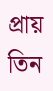প্রায় তিন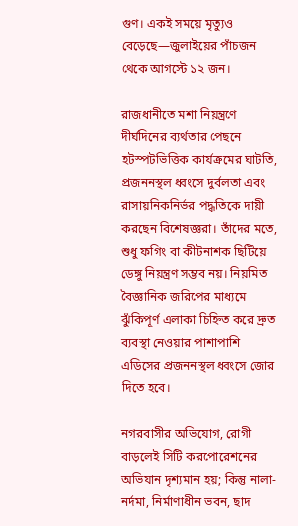গুণ। একই সময়ে মৃত্যুও বেড়েছে—জুলাইয়ের পাঁচজন থেকে আগস্টে ১২ জন।

রাজধানীতে মশা নিয়ন্ত্রণে দীর্ঘদিনের ব্যর্থতার পেছনে হটস্পটভিত্তিক কার্যক্রমের ঘাটতি, প্রজননস্থল ধ্বংসে দুর্বলতা এবং রাসায়নিকনির্ভর পদ্ধতিকে দায়ী করছেন বিশেষজ্ঞরা। তাঁদের মতে, শুধু ফগিং বা কীটনাশক ছিটিয়ে ডেঙ্গু নিয়ন্ত্রণ সম্ভব নয়। নিয়মিত বৈজ্ঞানিক জরিপের মাধ্যমে ঝুঁকিপূর্ণ এলাকা চিহ্নিত করে দ্রুত ব্যবস্থা নেওয়ার পাশাপাশি এডিসের প্রজননস্থল ধ্বংসে জোর দিতে হবে।

নগরবাসীর অভিযোগ, রোগী বাড়লেই সিটি করপোরেশনের অভিযান দৃশ্যমান হয়; কিন্তু নালা-নর্দমা, নির্মাণাধীন ভবন, ছাদ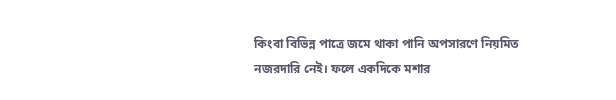কিংবা বিভিন্ন পাত্রে জমে থাকা পানি অপসারণে নিয়মিত নজরদারি নেই। ফলে একদিকে মশার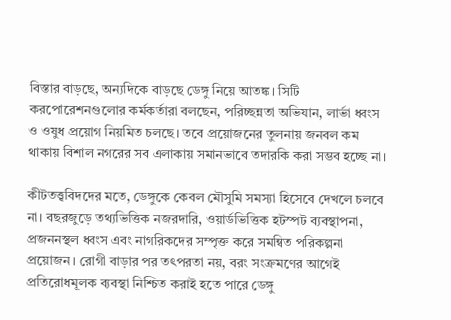বিস্তার বাড়ছে, অন্যদিকে বাড়ছে ডেঙ্গু নিয়ে আতঙ্ক। সিটি করপোরেশনগুলোর কর্মকর্তারা বলছেন, পরিচ্ছন্নতা অভিযান, লার্ভা ধ্বংস ও ওষুধ প্রয়োগ নিয়মিত চলছে। তবে প্রয়োজনের তুলনায় জনবল কম থাকায় বিশাল নগরের সব এলাকায় সমানভাবে তদারকি করা সম্ভব হচ্ছে না।

কীটতত্ত্ববিদদের মতে, ডেঙ্গুকে কেবল মৌসুমি সমস্যা হিসেবে দেখলে চলবে না। বছরজুড়ে তথ্যভিত্তিক নজরদারি, ওয়ার্ডভিত্তিক হটস্পট ব্যবস্থাপনা, প্রজননস্থল ধ্বংস এবং নাগরিকদের সম্পৃক্ত করে সমন্বিত পরিকল্পনা প্রয়োজন। রোগী বাড়ার পর তৎপরতা নয়, বরং সংক্রমণের আগেই প্রতিরোধমূলক ব্যবস্থা নিশ্চিত করাই হতে পারে ডেঙ্গু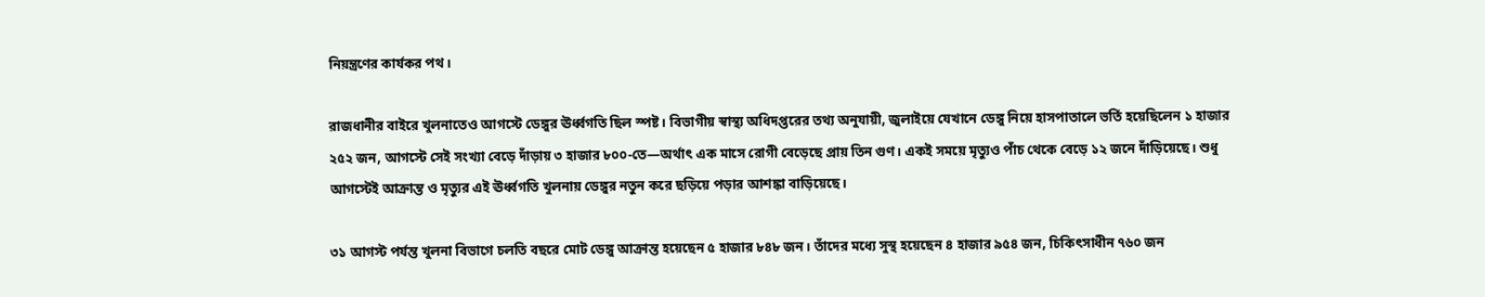নিয়ন্ত্রণের কার্যকর পথ।

রাজধানীর বাইরে খুলনাতেও আগস্টে ডেঙ্গুর ঊর্ধ্বগতি ছিল স্পষ্ট। বিভাগীয় স্বাস্থ্য অধিদপ্তরের তথ্য অনুযায়ী, জুলাইয়ে যেখানে ডেঙ্গু নিয়ে হাসপাতালে ভর্তি হয়েছিলেন ১ হাজার ২৫২ জন, আগস্টে সেই সংখ্যা বেড়ে দাঁড়ায় ৩ হাজার ৮০০-তে—অর্থাৎ এক মাসে রোগী বেড়েছে প্রায় তিন গুণ। একই সময়ে মৃত্যুও পাঁচ থেকে বেড়ে ১২ জনে দাঁড়িয়েছে। শুধু আগস্টেই আক্রান্ত ও মৃত্যুর এই ঊর্ধ্বগতি খুলনায় ডেঙ্গুর নতুন করে ছড়িয়ে পড়ার আশঙ্কা বাড়িয়েছে।

৩১ আগস্ট পর্যন্ত খুলনা বিভাগে চলতি বছরে মোট ডেঙ্গু আক্রান্ত হয়েছেন ৫ হাজার ৮৪৮ জন। তাঁদের মধ্যে সুস্থ হয়েছেন ৪ হাজার ৯৫৪ জন, চিকিৎসাধীন ৭৬০ জন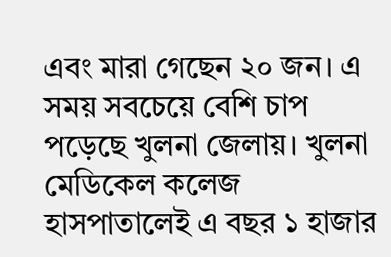এবং মারা গেছেন ২০ জন। এ সময় সবচেয়ে বেশি চাপ পড়েছে খুলনা জেলায়। খুলনা মেডিকেল কলেজ হাসপাতালেই এ বছর ১ হাজার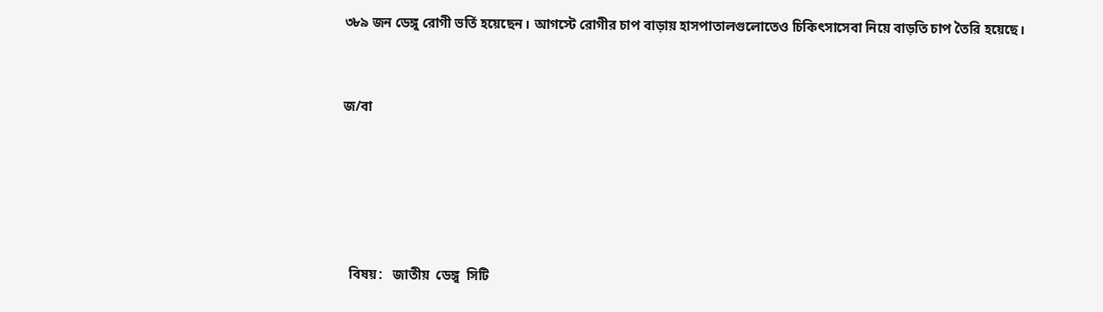৩৮৯ জন ডেঙ্গু রোগী ভর্তি হয়েছেন। আগস্টে রোগীর চাপ বাড়ায় হাসপাতালগুলোতেও চিকিৎসাসেবা নিয়ে বাড়তি চাপ তৈরি হয়েছে।


জ/বা





  বিষয়:   জাতীয়  ডেঙ্গু  সিটি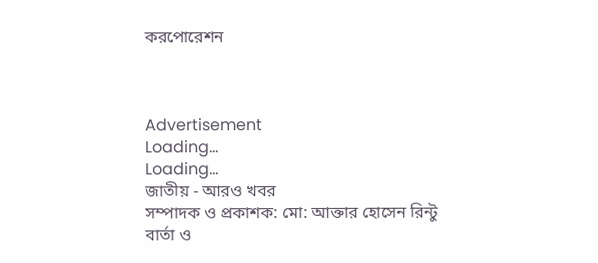করপোরেশন



Advertisement
Loading...
Loading...
জাতীয় - আরও খবর
সম্পাদক ও প্রকাশক: মো: আক্তার হোসেন রিন্টু
বার্তা ও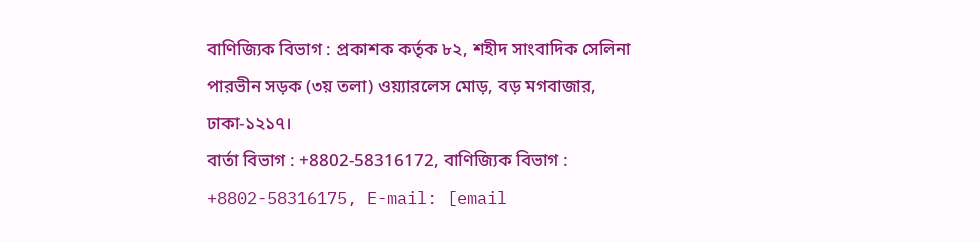বাণিজ্যিক বিভাগ : প্রকাশক কর্তৃক ৮২, শহীদ সাংবাদিক সেলিনা পারভীন সড়ক (৩য় তলা) ওয়্যারলেস মোড়, বড় মগবাজার, ঢাকা-১২১৭।
বার্তা বিভাগ : +8802-58316172, বাণিজ্যিক বিভাগ : +8802-58316175, E-mail: [email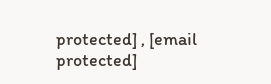protected] , [email protected]